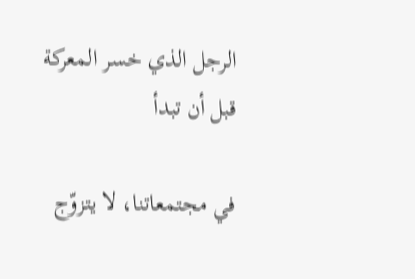الرجل الذي خسر المعركة قبل أن تبدأ

في مجتمعاتنا، لا يتزوّج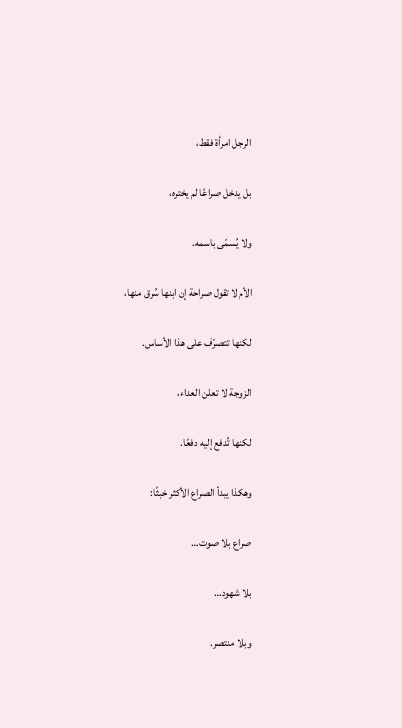الرجل امرأة فقط،

بل يدخل صراعًا لم يختره،

ولا يُسمّى باسمه.

الأم لا تقول صراحة إن ابنها سُرق منها،

لكنها تتصرّف على هذا الأساس.

الزوجة لا تعلن العداء،

لكنها تُدفع إليه دفعًا.

وهكذا يبدأ الصراع الأكثر خبثًا:

صراع بلا صوت…

بلا شهود…

وبلا منتصر.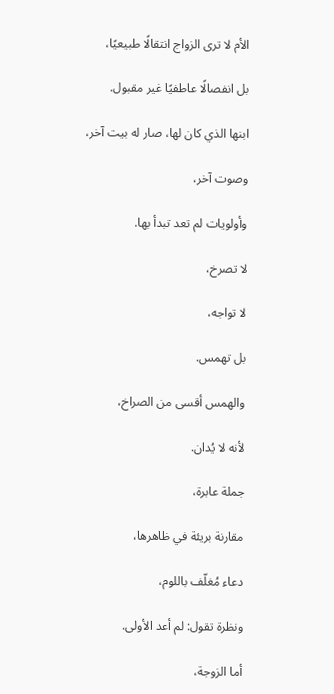الأم لا ترى الزواج انتقالًا طبيعيًا،

بل انفصالًا عاطفيًا غير مقبول.

ابنها الذي كان لها، صار له بيت آخر،

وصوت آخر،

وأولويات لم تعد تبدأ بها.

لا تصرخ،

لا تواجه،

بل تهمس.

والهمس أقسى من الصراخ،

لأنه لا يُدان.

جملة عابرة،

مقارنة بريئة في ظاهرها،

دعاء مُغلّف باللوم،

ونظرة تقول: لم أعد الأولى.

أما الزوجة،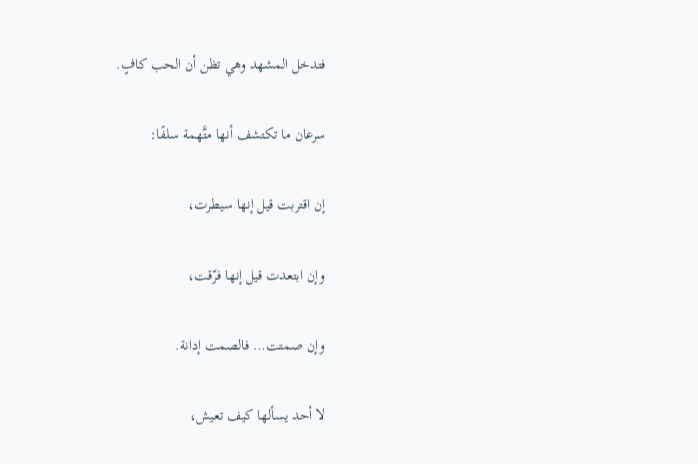فتدخل المشهد وهي تظن أن الحب كافٍ.

سرعان ما تكتشف أنها متَّهمة سلفًا:

إن اقتربت قيل إنها سيطرت،

وإن ابتعدت قيل إنها فرّقت،

وإن صمتت… فالصمت إدانة.

لا أحد يسألها كيف تعيش،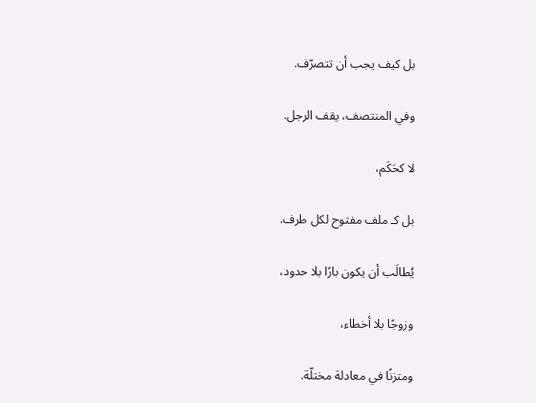بل كيف يجب أن تتصرّف.

وفي المنتصف، يقف الرجل.

لا كحَكَم،

بل كـ ملف مفتوح لكل طرف.

يُطالَب أن يكون بارًا بلا حدود،

وزوجًا بلا أخطاء،

ومتزنًا في معادلة مختلّة.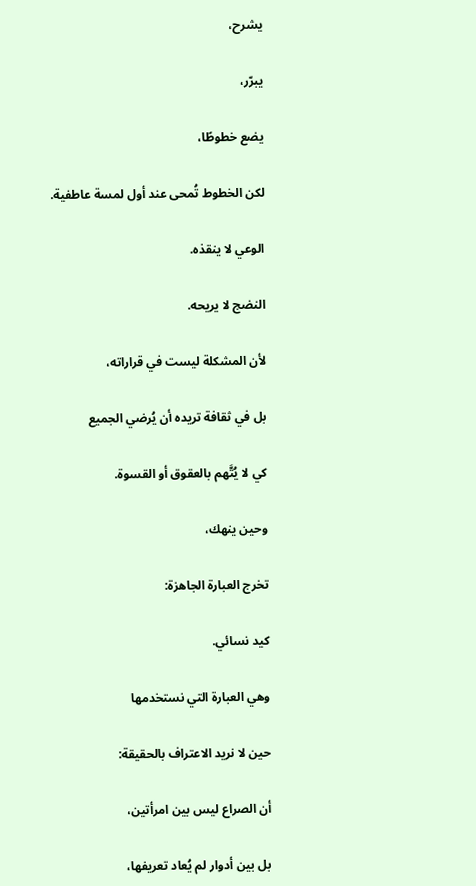يشرح،

يبرّر،

يضع خطوطًا،

لكن الخطوط تُمحى عند أول لمسة عاطفية.

الوعي لا ينقذه.

النضج لا يريحه.

لأن المشكلة ليست في قراراته،

بل في ثقافة تريده أن يُرضي الجميع

كي لا يُتَّهم بالعقوق أو القسوة.

وحين ينهك،

تخرج العبارة الجاهزة:

كيد نسائي.

وهي العبارة التي نستخدمها

حين لا نريد الاعتراف بالحقيقة:

أن الصراع ليس بين امرأتين،

بل بين أدوار لم يُعاد تعريفها،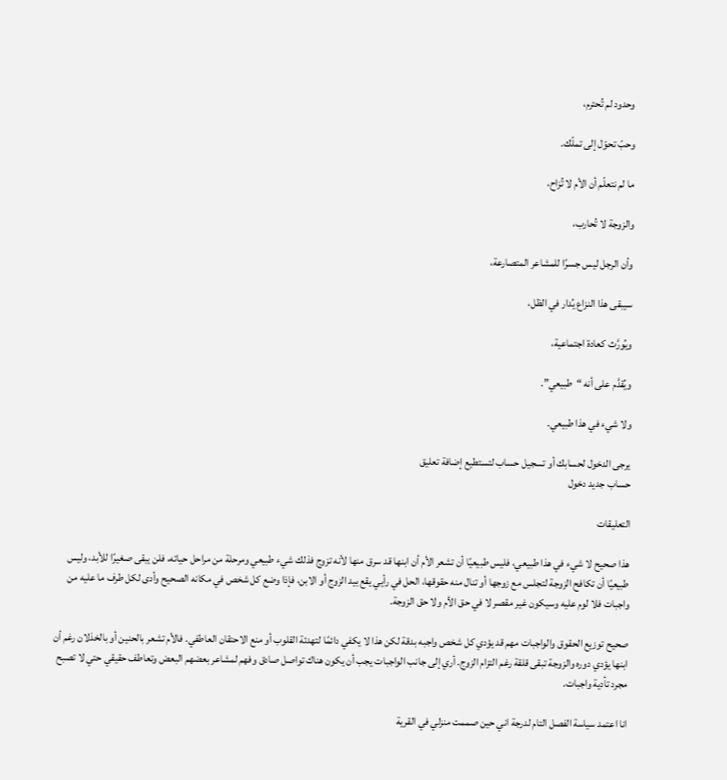وحدود لم تُحترم،

وحبّ تحوّل إلى تملّك.

ما لم نتعلّم أن الأم لا تُزاح،

والزوجة لا تُحارب،

وأن الرجل ليس جسرًا للمشاعر المتصارعة،

سيبقى هذا النزاع يُدار في الظل،

ويُورَّث كعادة اجتماعية،

ويُقدَّم على أنه “طبيعي”.

ولا شيء في هذا طبيعي.

يرجى الدخول لحسابك أو تسجيل حساب لتستطيع إضافة تعليق
حساب جديد دخول

التعليقات

هذا صحيح لا شيء في هذا طبيعي، فليس طبيعيًا أن تشعر الأم أن ابنها قد سرق منها لأنه تزوج فذلك شيء طبيعي ومرحلة من مراحل حياته، فلن يبقى صغيرًا للأبد، وليس طبيعيًا أن تكافح الزوجة لتجلس مع زوجها أو تنال منه حقوقها، الحل في رأيي يقع بيد الزوج أو الابن، فإذا وضع كل شخص في مكانه الصحيح وأدى لكل طرف ما عليه من واجبات فلا لوم عليه وسيكون غير مقصر لا في حق الأم ولا حق الزوجة.

صحيح توزيع الحقوق والواجبات مهم قد يؤدي كل شخص واجبه بدقة لكن هذا لا يكفي دائمًا لتهدئة القلوب أو منع الاحتقان العاطفي. فالأم تشعر بالحنين أو بالخذلان رغم أن ابنها يؤدي دوره والزوجة تبقى قلقة رغم التزام الزوج. أري إلى جانب الواجبات يجب أن يكون هناك تواصل صادق وفهم لمشاعر بعضهم البعض وتعاطف حقيقي حتي لا تصبح مجرد تأدية واجبات.

انا اعتمد سياسة الفصل التام لدرجة اني حين صممت منزلي في القرية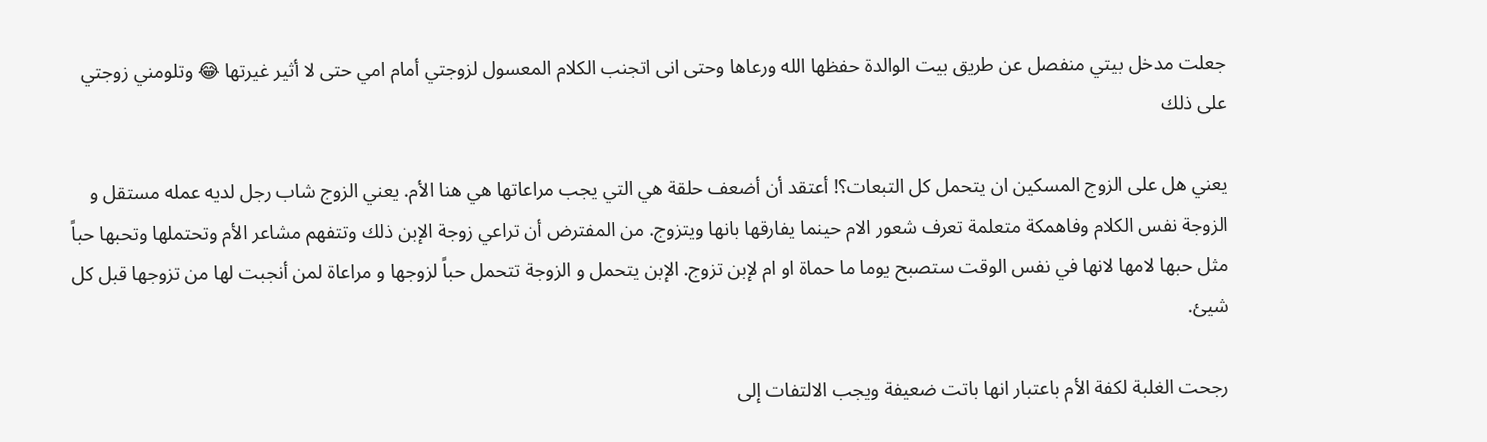جعلت مدخل بيتي منفصل عن طريق بيت الوالدة حفظها الله ورعاها وحتى انى اتجنب الكلام المعسول لزوجتي أمام امي حتى لا أثير غيرتها 😂 وتلومني زوجتي على ذلك

يعني هل على الزوج المسكين ان يتحمل كل التبعات؟! أعتقد أن أضعف حلقة هي التي يجب مراعاتها هي هنا الأم. يعني الزوج شاب رجل لديه عمله مستقل و الزوجة نفس الكلام وفاهمكة متعلمة تعرف شعور الام حينما يفارقها بانها ويتزوج. من المفترض أن تراعي زوجة الإبن ذلك وتتفهم مشاعر الأم وتحتملها وتحبها حباً مثل حبها لامها لانها في نفس الوقت ستصبح يوما ما حماة او ام لإبن تزوج. الإبن يتحمل و الزوجة تتحمل حباً لزوجها و مراعاة لمن أنجبت لها من تزوجها قبل كل شيئ.

رجحت الغلبة لكفة الأم باعتبار انها باتت ضعيفة ويجب الالتفات إلى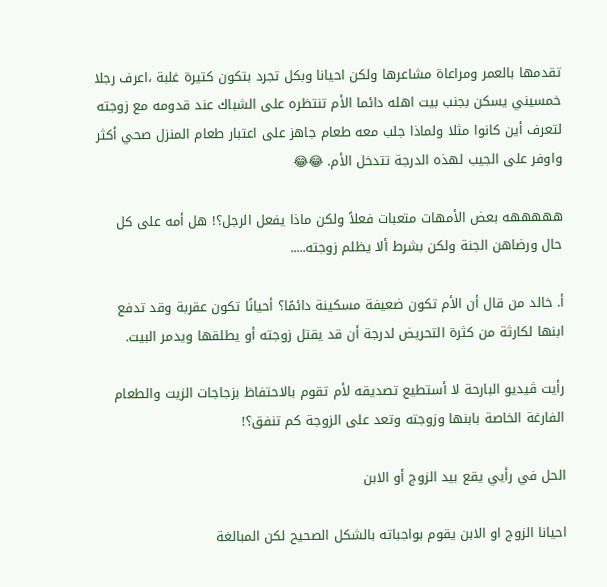تقدمها بالعمر ومراعاة مشاعرها ولكن احيانا وبكل تجرد بتكون كتيرة غلبة ،اعرف رجلا خمسيني يسكن بجنب بيت اهله دائما الأم تنتظره على الشباك عند قدومه مع زوجته لتعرف أين كانوا مثلا ولماذا جلب معه طعام جاهز على اعتبار طعام المنزل صحي أكثر واوفر على الجيب لهذه الدرجة تتدخل الأم. 😂😂

هههههه بعض الأمهات متعبات فعلاً ولكن ماذا يفعل الرجل؟! هل أمه على كل حال ورضاهن الجنة ولكن بشرط ألا يظلم زوجته.....

أ. خالد من قال أن الأم تكون ضعيفة مسكينة دائمًا؟ أحيانًا تكون عقربة وقد تدفع ابنها لكارثة من كثرة التحريض لدرجة أن قد يقتل زوجته أو يطلقها ويدمر البيت.

رأيت ڤيديو البارحة لا أستطيع تصديقه لأم تقوم بالاحتفاظ بزجاجات الزيت والطعام الفارغة الخاصة بابنها وزوجته وتعد على الزوجة كم تنفق؟!

الحل في رأيي يقع بيد الزوج أو الابن

احيانا الزوج او الابن يقوم بواجباته بالشكل الصحيح لكن المبالغة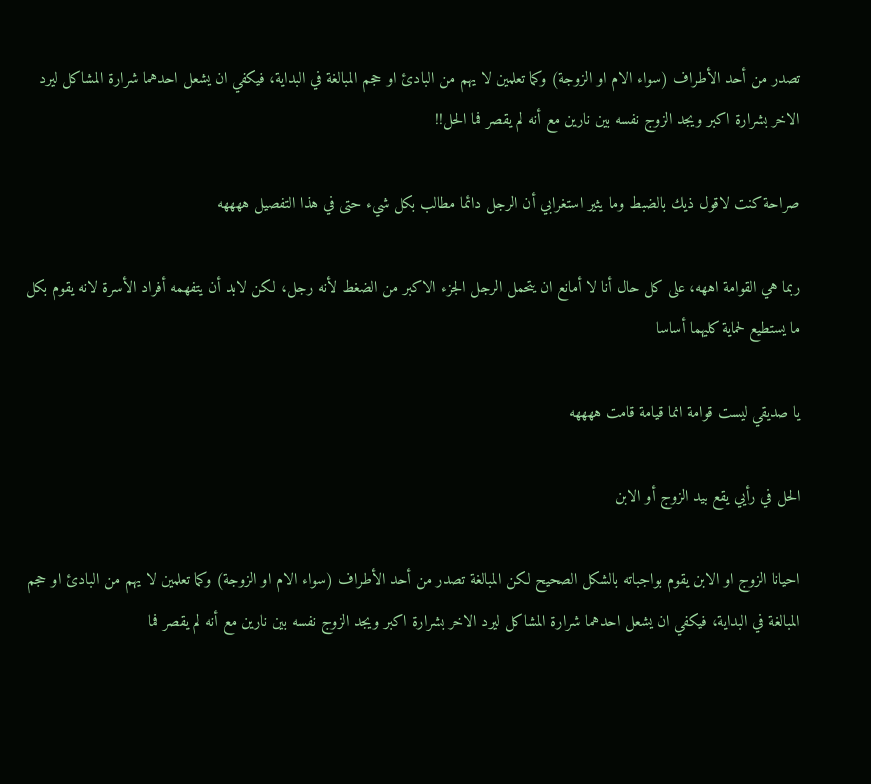تصدر من أحد الأطراف (سواء الام او الزوجة) وكما تعلمين لا يهم من البادئ او حجم المبالغة في البداية، فيكفي ان يشعل احدهما شرارة المشاكل ليرد الاخر بشرارة اكبر ويجد الزوج نفسه بين نارين مع أنه لم يقصر فما الحل!!

صراحة كنت لاقول ذيك بالضبط وما يثير استغرابي أن الرجل دائما مطالب بكل شيء حتى في هذا التفصيل ههههه

ربما هي القوامة اههه، على كل حال أنا لا أمانع ان يتحمل الرجل الجزء الاكبر من الضغط لأنه رجل، لكن لابد أن يتفهمه أفراد الأسرة لانه يقوم بكل ما يستطيع لحماية كليهما أساسا

يا صديقي ليست قوامة انما قيامة قامت ههههه

الحل في رأيي يقع بيد الزوج أو الابن

احيانا الزوج او الابن يقوم بواجباته بالشكل الصحيح لكن المبالغة تصدر من أحد الأطراف (سواء الام او الزوجة) وكما تعلمين لا يهم من البادئ او حجم المبالغة في البداية، فيكفي ان يشعل احدهما شرارة المشاكل ليرد الاخر بشرارة اكبر ويجد الزوج نفسه بين نارين مع أنه لم يقصر فما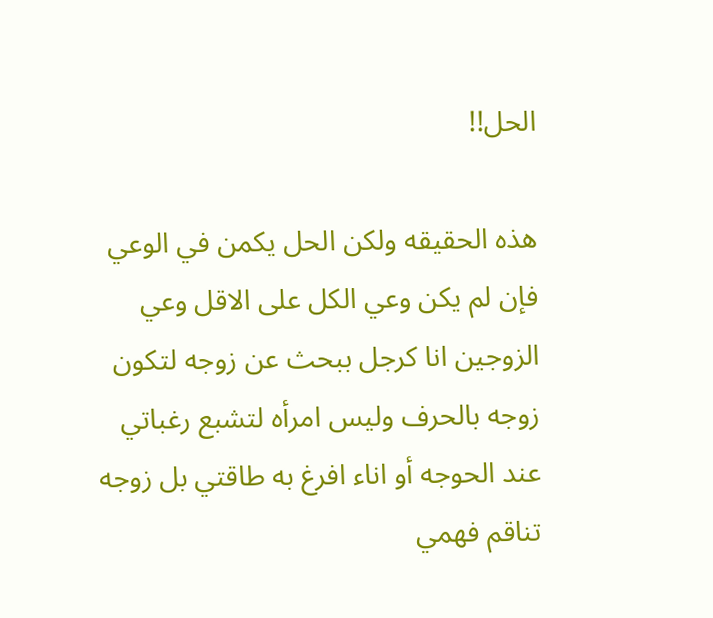الحل!!

هذه الحقيقه ولكن الحل يكمن في الوعي فإن لم يكن وعي الكل على الاقل وعي الزوجين انا كرجل ببحث عن زوجه لتكون زوجه بالحرف وليس امرأه لتشبع رغباتي عند الحوجه أو اناء افرغ به طاقتي بل زوجه تناقم فهمي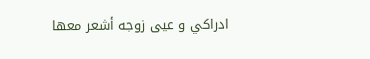ادراكي و عيى زوجه أشعر معها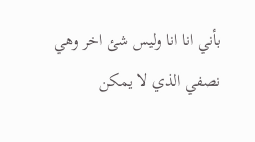بأني انا انا وليس شئ اخر وهي نصفي الذي لا يمكن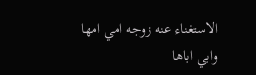الاستغناء عنه زوجه امي امها وابي اباها